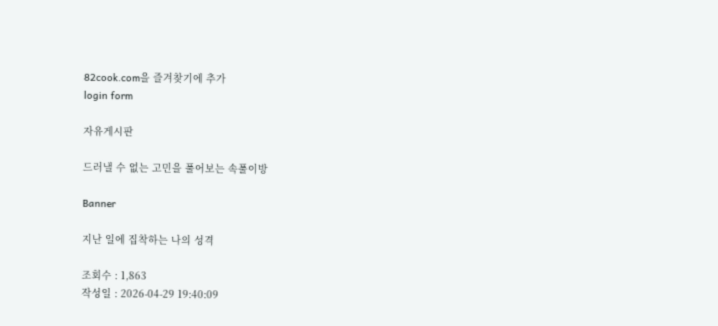82cook.com을 즐겨찾기에 추가
login form

자유게시판

드러낼 수 없는 고민을 풀어보는 속풀이방

Banner

지난 일에 집착하는 나의 성격

조회수 : 1,863
작성일 : 2026-04-29 19:40:09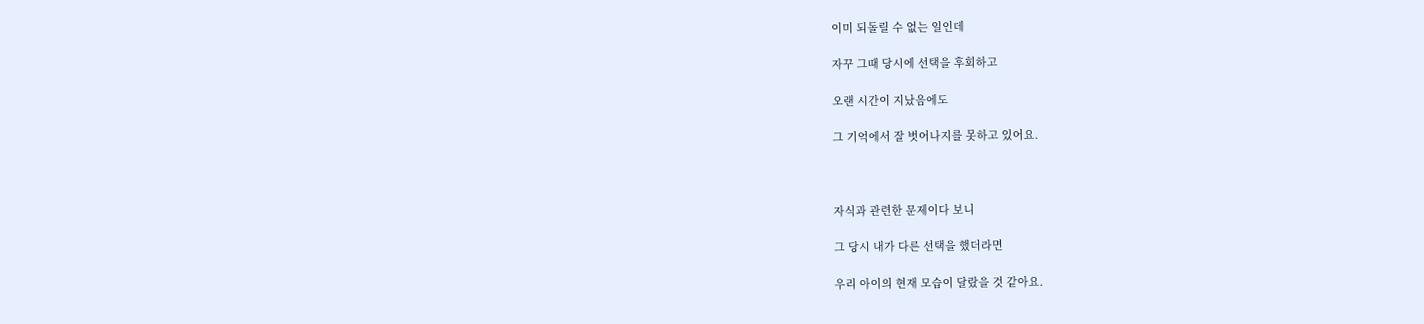이미 되돌릴 수 없는 일인데

자꾸 그때 당시에 선택을 후회하고

오랜 시간이 지났음에도

그 기억에서 잘 벗어나지를 못하고 있어요.



자식과 관련한 문제이다 보니

그 당시 내가 다른 선택을 했더라면

우리 아이의 현재 모습이 달랐을 것 같아요.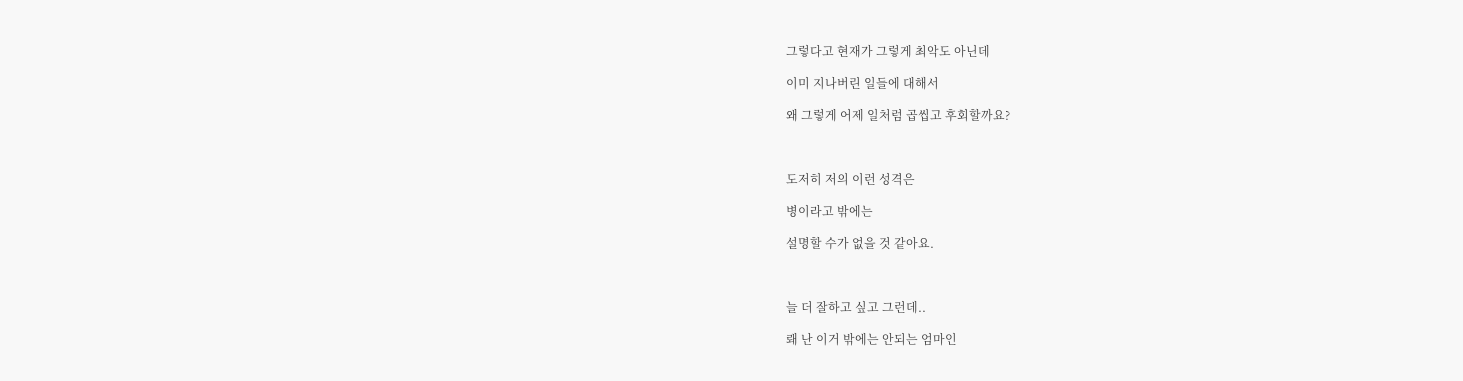그렇다고 현재가 그렇게 최악도 아닌데

이미 지나버린 일들에 대해서

왜 그렇게 어제 일처럼 곱씹고 후회할까요?



도저히 저의 이런 성격은

병이라고 밖에는

설명할 수가 없을 것 같아요.



늘 더 잘하고 싶고 그런데..

뢔 난 이거 밖에는 안되는 엄마인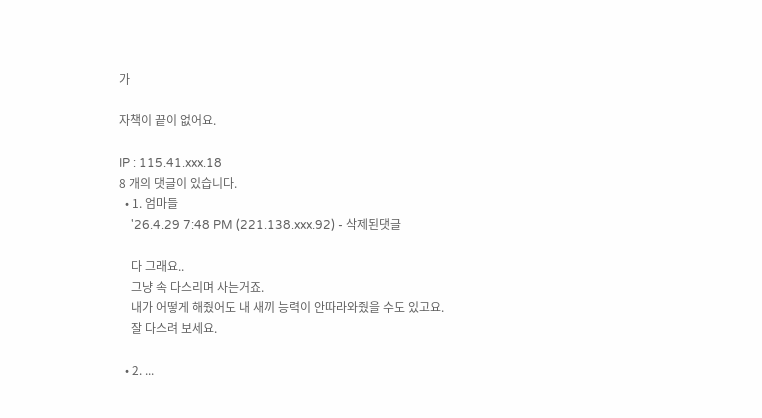가

자책이 끝이 없어요.

IP : 115.41.xxx.18
8 개의 댓글이 있습니다.
  • 1. 엄마들
    '26.4.29 7:48 PM (221.138.xxx.92) - 삭제된댓글

    다 그래요..
    그냥 속 다스리며 사는거죠.
    내가 어떻게 해줬어도 내 새끼 능력이 안따라와줬을 수도 있고요.
    잘 다스려 보세요.

  • 2. ...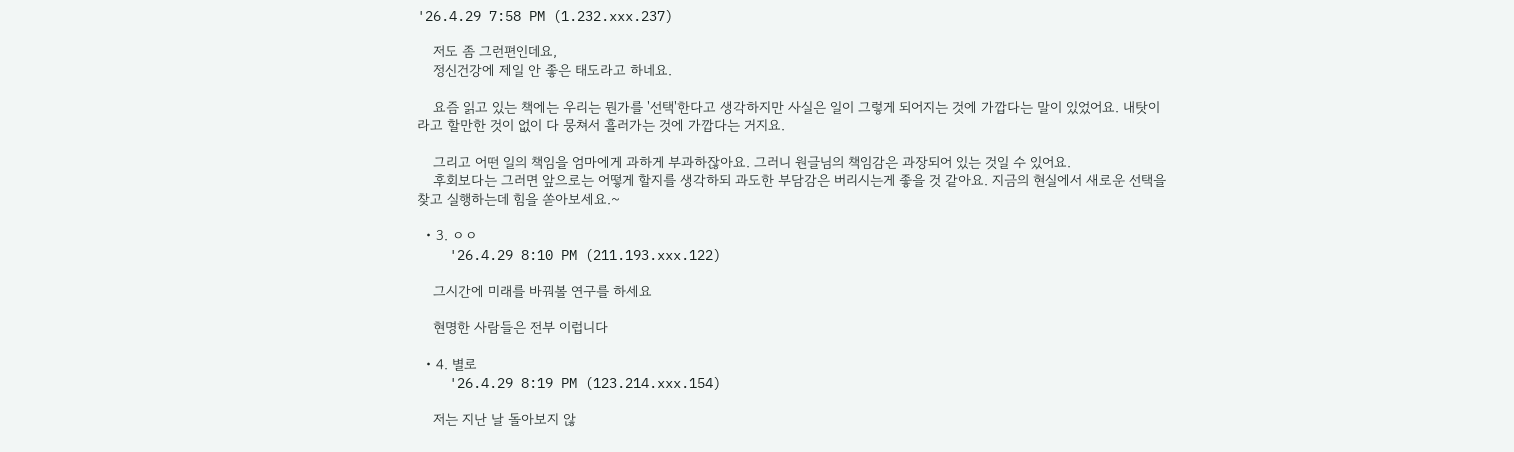'26.4.29 7:58 PM (1.232.xxx.237)

    저도 좀 그런편인데요,
    정신건강에 제일 안 좋은 태도라고 하네요.

    요즘 읽고 있는 책에는 우리는 뭔가를 '선택'한다고 생각하지만 사실은 일이 그렇게 되어지는 것에 가깝다는 말이 있었어요. 내탓이라고 할만한 것이 없이 다 뭉쳐서 흘러가는 것에 가깝다는 거지요.

    그리고 어떤 일의 책임을 엄마에게 과하게 부과하잖아요. 그러니 원글님의 책임감은 과장되어 있는 것일 수 있어요.
    후회보다는 그러면 앞으로는 어떻게 할지를 생각하되 과도한 부담감은 버리시는게 좋을 것 같아요. 지금의 현실에서 새로운 선택을 찾고 실행하는데 힘을 쏟아보세요.~

  • 3. ㅇㅇ
    '26.4.29 8:10 PM (211.193.xxx.122)

    그시간에 미래를 바꿔볼 연구를 하세요

    현명한 사람들은 전부 이럽니다

  • 4. 별로
    '26.4.29 8:19 PM (123.214.xxx.154)

    저는 지난 날 돌아보지 않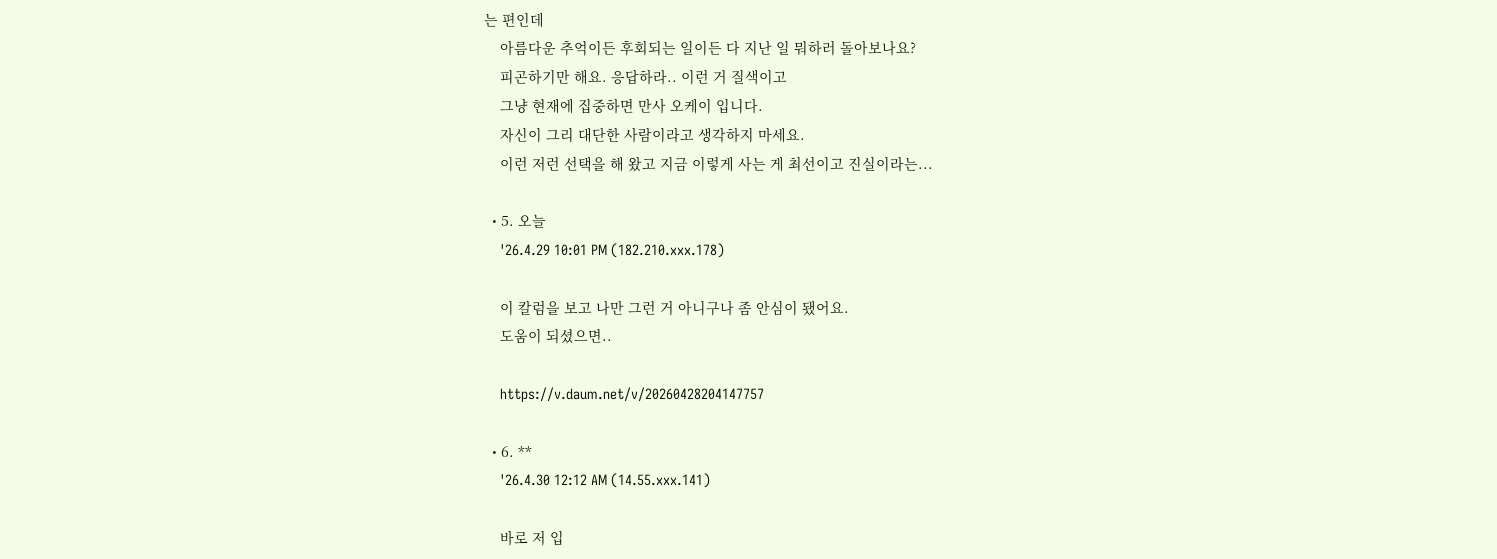는 편인데
    아름다운 추억이든 후회되는 일이든 다 지난 일 뭐하러 돌아보나요?
    피곤하기만 해요. 응답하라.. 이런 거 질색이고
    그냥 현재에 집중하면 만사 오케이 입니다.
    자신이 그리 대단한 사람이라고 생각하지 마세요.
    이런 저런 선택을 해 왔고 지금 이렇게 사는 게 최선이고 진실이라는...

  • 5. 오늘
    '26.4.29 10:01 PM (182.210.xxx.178)

    이 칼럼을 보고 나만 그런 거 아니구나 좀 안심이 됐어요.
    도움이 되셨으면..

    https://v.daum.net/v/20260428204147757

  • 6. **
    '26.4.30 12:12 AM (14.55.xxx.141)

    바로 저 입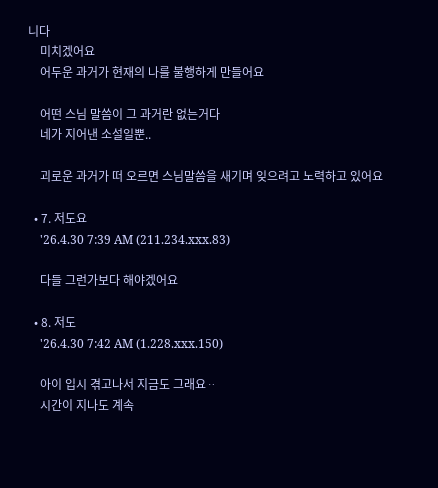니다
    미치겠어요
    어두운 과거가 현재의 나를 불행하게 만들어요

    어떤 스님 말씀이 그 과거란 없는거다
    네가 지어낸 소설일뿐..

    괴로운 과거가 떠 오르면 스님말씀을 새기며 잊으려고 노력하고 있어요

  • 7. 저도요
    '26.4.30 7:39 AM (211.234.xxx.83)

    다들 그런가보다 해야겠어요

  • 8. 저도
    '26.4.30 7:42 AM (1.228.xxx.150)

    아이 입시 겪고나서 지금도 그래요ᆢ
    시간이 지나도 계속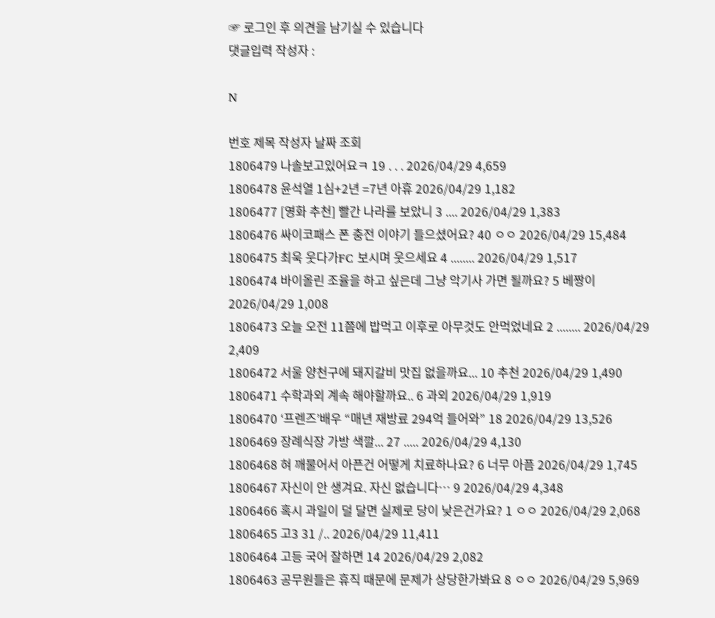☞ 로그인 후 의견을 남기실 수 있습니다
댓글입력 작성자 :

N

번호 제목 작성자 날짜 조회
1806479 나솔보고있어요ㅋ 19 . . . 2026/04/29 4,659
1806478 윤석열 1심+2년 =7년 아휴 2026/04/29 1,182
1806477 [영화 추천] 빨간 나라를 보았니 3 .... 2026/04/29 1,383
1806476 싸이코패스 폰 충전 이야기 들으셨어요? 40 ㅇㅇ 2026/04/29 15,484
1806475 최욱 웃다가FC 보시며 웃으세요 4 ........ 2026/04/29 1,517
1806474 바이올린 조율을 하고 싶은데 그냥 악기사 가면 될까요? 5 베짱이 2026/04/29 1,008
1806473 오늘 오전 11쯤에 밥먹고 이후로 아무것도 안먹었네요 2 ........ 2026/04/29 2,409
1806472 서울 양천구에 돼지갈비 맛집 없을까요... 10 추천 2026/04/29 1,490
1806471 수학과외 계속 해야할까요.. 6 과외 2026/04/29 1,919
1806470 ‘프렌즈’배우 “매년 재방료 294억 들어와” 18 2026/04/29 13,526
1806469 장례식장 가방 색깔... 27 ..... 2026/04/29 4,130
1806468 혀 깨물어서 아픈건 어떻게 치료하나요? 6 너무 아픔 2026/04/29 1,745
1806467 자신이 안 생겨요. 자신 없습니다… 9 2026/04/29 4,348
1806466 혹시 과일이 덜 달면 실제로 당이 낮은건가요? 1 ㅇㅇ 2026/04/29 2,068
1806465 고3 31 /.. 2026/04/29 11,411
1806464 고등 국어 잘하면 14 2026/04/29 2,082
1806463 공무원들은 휴직 때문에 문제가 상당한가봐요 8 ㅇㅇ 2026/04/29 5,969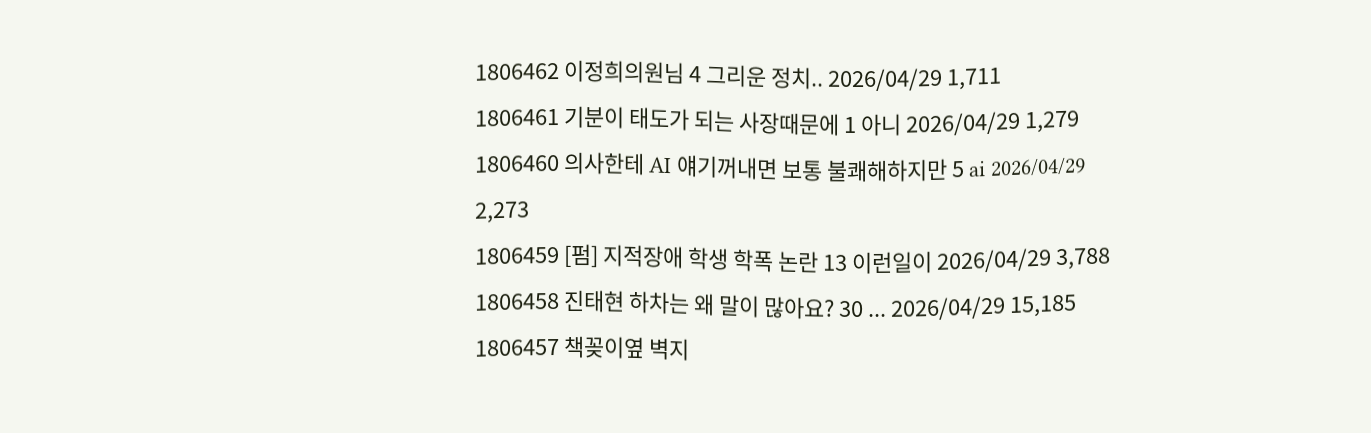1806462 이정희의원님 4 그리운 정치.. 2026/04/29 1,711
1806461 기분이 태도가 되는 사장때문에 1 아니 2026/04/29 1,279
1806460 의사한테 AI 얘기꺼내면 보통 불쾌해하지만 5 ai 2026/04/29 2,273
1806459 [펌] 지적장애 학생 학폭 논란 13 이런일이 2026/04/29 3,788
1806458 진태현 하차는 왜 말이 많아요? 30 ... 2026/04/29 15,185
1806457 책꽂이옆 벽지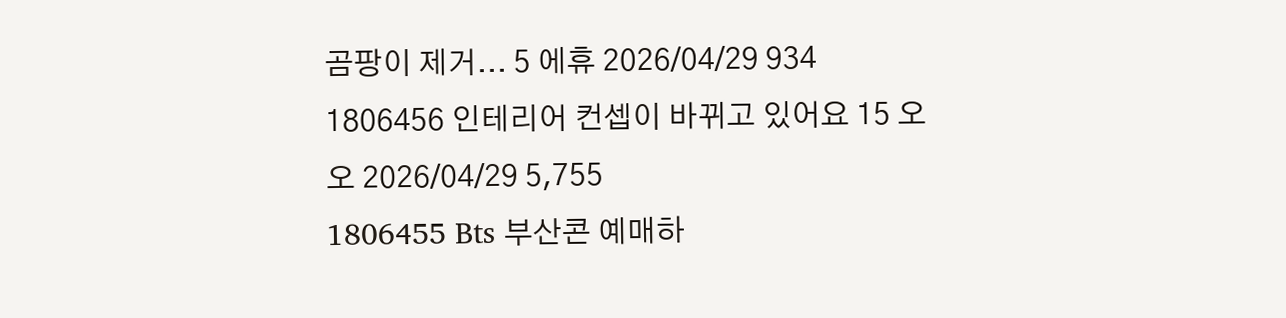곰팡이 제거... 5 에휴 2026/04/29 934
1806456 인테리어 컨셉이 바뀌고 있어요 15 오오 2026/04/29 5,755
1806455 Bts 부산콘 예매하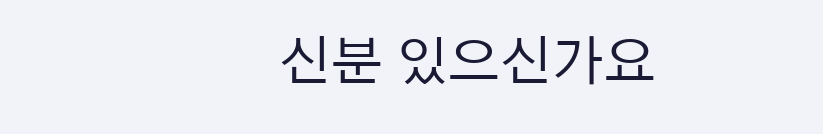신분 있으신가요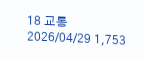18 교통 2026/04/29 1,753